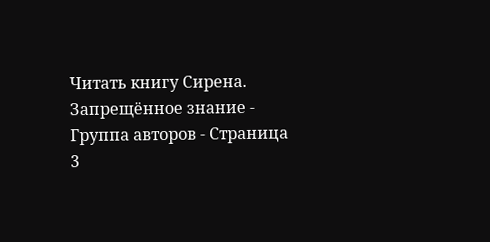Читать книгу Сирена. Запрещённое знание - Группа авторов - Страница 3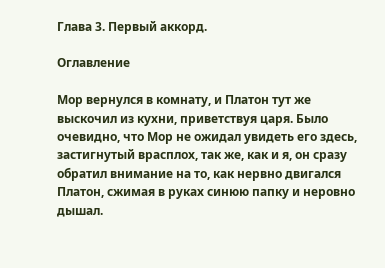Глава 3. Первый аккорд.

Оглавление

Мор вернулся в комнату, и Платон тут же выскочил из кухни, приветствуя царя. Было очевидно, что Мор не ожидал увидеть его здесь, застигнутый врасплох, так же, как и я, он сразу обратил внимание на то, как нервно двигался Платон, сжимая в руках синюю папку и неровно дышал.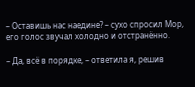– Оставишь нас наедине? – сухо спросил Мор, его голос звучал холодно и отстранённо.

– Да, всё в порядке, – ответила я, решив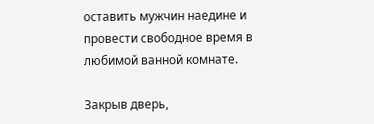оставить мужчин наедине и провести свободное время в любимой ванной комнате.

Закрыв дверь,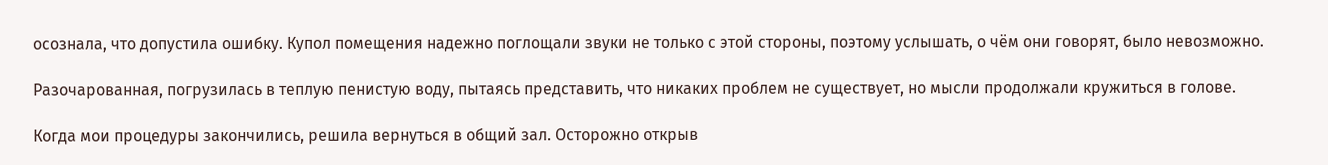осознала, что допустила ошибку. Купол помещения надежно поглощали звуки не только с этой стороны, поэтому услышать, о чём они говорят, было невозможно.

Разочарованная, погрузилась в теплую пенистую воду, пытаясь представить, что никаких проблем не существует, но мысли продолжали кружиться в голове.

Когда мои процедуры закончились, решила вернуться в общий зал. Осторожно открыв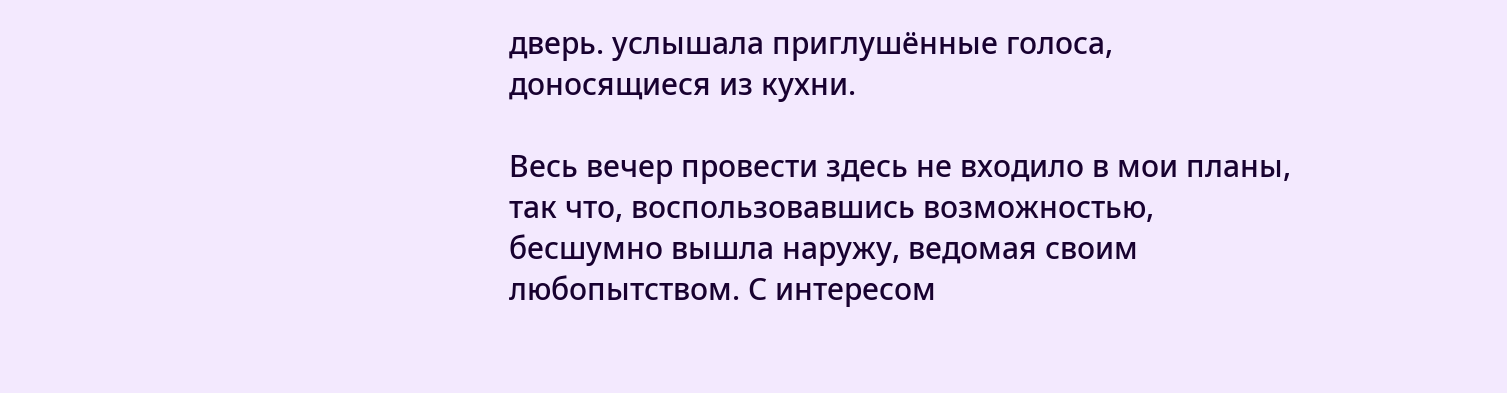дверь. услышала приглушённые голоса, доносящиеся из кухни.

Весь вечер провести здесь не входило в мои планы, так что, воспользовавшись возможностью, бесшумно вышла наружу, ведомая своим любопытством. С интересом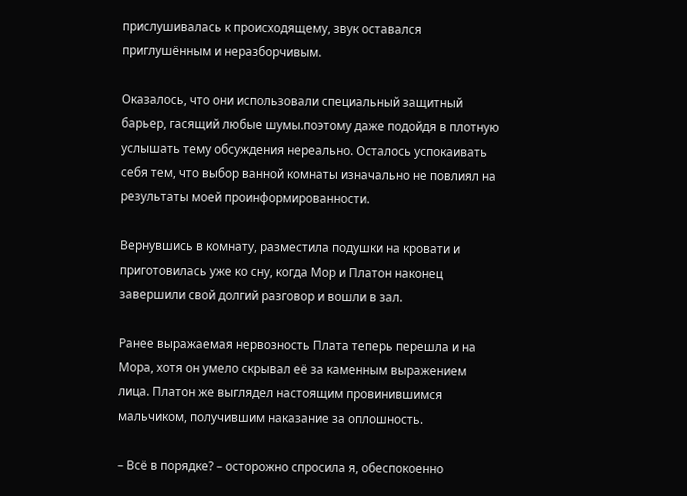прислушивалась к происходящему, звук оставался приглушённым и неразборчивым.

Оказалось, что они использовали специальный защитный барьер, гасящий любые шумы.поэтому даже подойдя в плотную услышать тему обсуждения нереально. Осталось успокаивать себя тем, что выбор ванной комнаты изначально не повлиял на результаты моей проинформированности.

Вернувшись в комнату, разместила подушки на кровати и приготовилась уже ко сну, когда Мор и Платон наконец завершили свой долгий разговор и вошли в зал.

Ранее выражаемая нервозность Плата теперь перешла и на Мора, хотя он умело скрывал её за каменным выражением лица. Платон же выглядел настоящим провинившимся мальчиком, получившим наказание за оплошность.

– Всё в порядке? – осторожно спросила я, обеспокоенно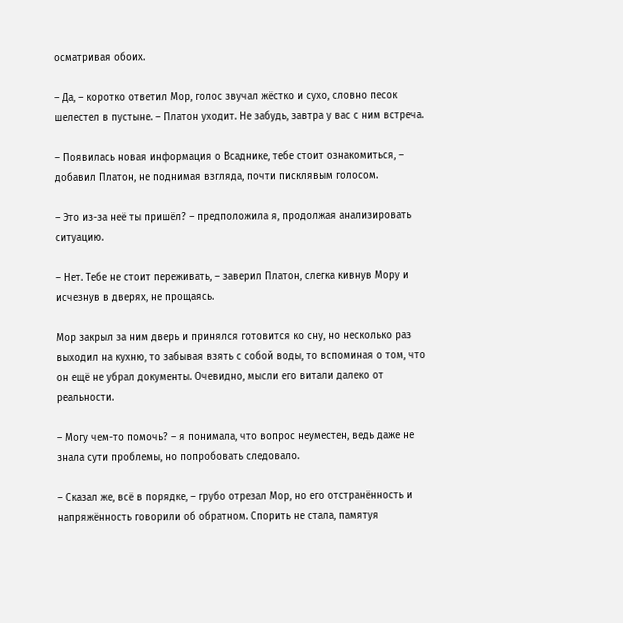осматривая обоих.

– Да, – коротко ответил Мор, голос звучал жёстко и сухо, словно песок шелестел в пустыне. – Платон уходит. Не забудь, завтра у вас с ним встреча.

– Появилась новая информация о Всаднике, тебе стоит ознакомиться, – добавил Платон, не поднимая взгляда, почти писклявым голосом.

– Это из-за неё ты пришёл? – предположила я, продолжая анализировать ситуацию.

– Нет. Тебе не стоит переживать, – заверил Платон, слегка кивнув Мору и исчезнув в дверях, не прощаясь.

Мор закрыл за ним дверь и принялся готовится ко сну, но несколько раз выходил на кухню, то забывая взять с собой воды, то вспоминая о том, что он ещё не убрал документы. Очевидно, мысли его витали далеко от реальности.

– Могу чем-то помочь? – я понимала, что вопрос неуместен, ведь даже не знала сути проблемы, но попробовать следовало.

– Сказал же, всё в порядке, – грубо отрезал Мор, но его отстранённость и напряжённость говорили об обратном. Спорить не стала, памятуя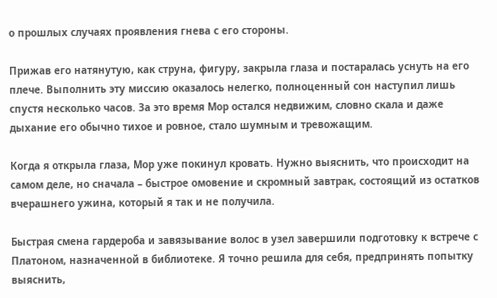о прошлых случаях проявления гнева с его стороны.

Прижав его натянутую, как струна, фигуру, закрыла глаза и постаралась уснуть на его плече. Выполнить эту миссию оказалось нелегко, полноценный сон наступил лишь спустя несколько часов. За это время Мор остался недвижим, словно скала и даже дыхание его обычно тихое и ровное, стало шумным и тревожащим.

Когда я открыла глаза, Мор уже покинул кровать. Нужно выяснить, что происходит на самом деле, но сначала – быстрое омовение и скромный завтрак, состоящий из остатков вчерашнего ужина, который я так и не получила.

Быстрая смена гардероба и завязывание волос в узел завершили подготовку к встрече с Платоном, назначенной в библиотеке. Я точно решила для себя, предпринять попытку выяснить,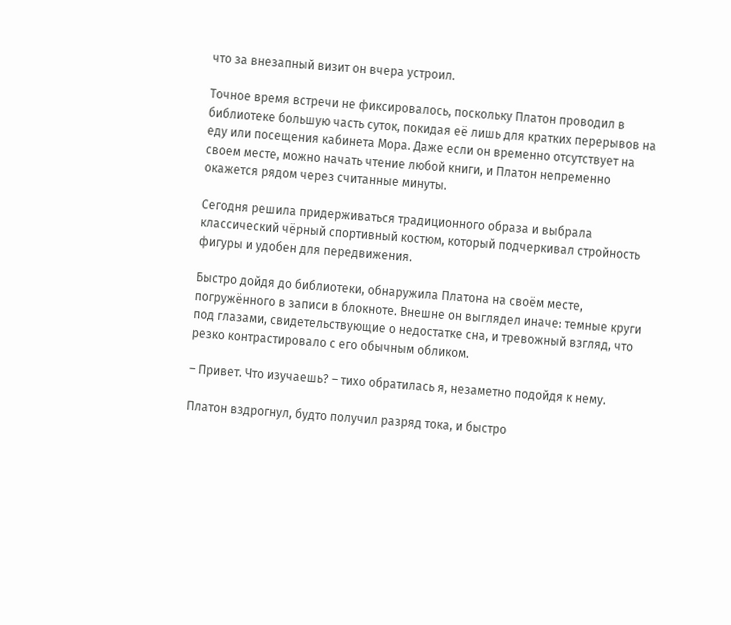что за внезапный визит он вчера устроил.

Точное время встречи не фиксировалось, поскольку Платон проводил в библиотеке большую часть суток, покидая её лишь для кратких перерывов на еду или посещения кабинета Мора. Даже если он временно отсутствует на своем месте, можно начать чтение любой книги, и Платон непременно окажется рядом через считанные минуты.

Сегодня решила придерживаться традиционного образа и выбрала классический чёрный спортивный костюм, который подчеркивал стройность фигуры и удобен для передвижения.

Быстро дойдя до библиотеки, обнаружила Платона на своём месте, погружённого в записи в блокноте. Внешне он выглядел иначе: темные круги под глазами, свидетельствующие о недостатке сна, и тревожный взгляд, что резко контрастировало с его обычным обликом.

– Привет. Что изучаешь? – тихо обратилась я, незаметно подойдя к нему.

Платон вздрогнул, будто получил разряд тока, и быстро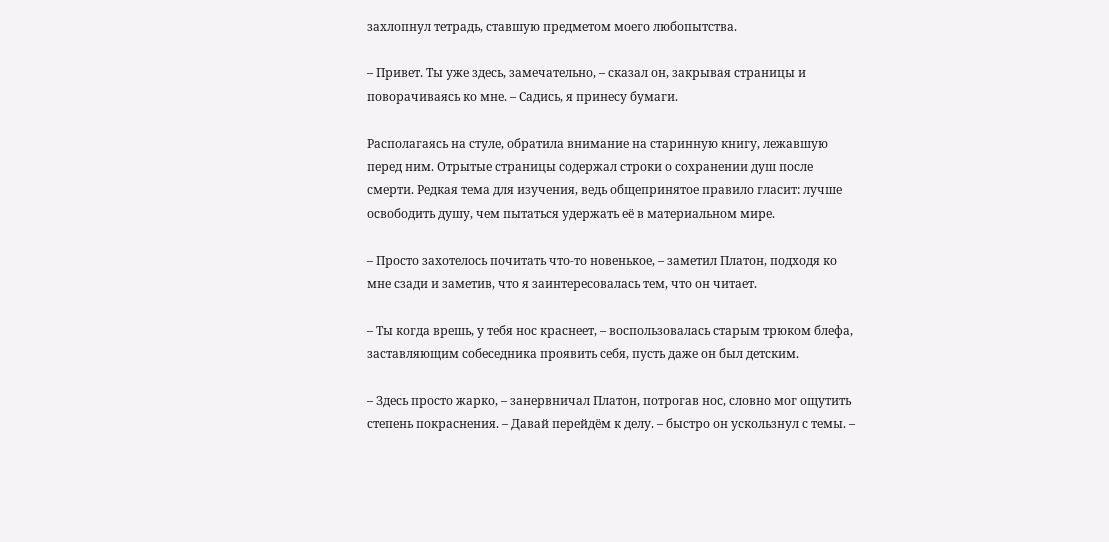захлопнул тетрадь, ставшую предметом моего любопытства.

– Привет. Ты уже здесь, замечательно, – сказал он, закрывая страницы и поворачиваясь ко мне. – Садись, я принесу бумаги.

Располагаясь на стуле, обратила внимание на старинную книгу, лежавшую перед ним. Отрытые страницы содержал строки о сохранении душ после смерти. Редкая тема для изучения, ведь общепринятое правило гласит: лучше освободить душу, чем пытаться удержать её в материальном мире.

– Просто захотелось почитать что-то новенькое, – заметил Платон, подходя ко мне сзади и заметив, что я заинтересовалась тем, что он читает.

– Ты когда врешь, у тебя нос краснеет, – воспользовалась старым трюком блефа, заставляющим собеседника проявить себя, пусть даже он был детским.

– Здесь просто жарко, – занервничал Платон, потрогав нос, словно мог ощутить степень покраснения. – Давай перейдём к делу. – быстро он ускользнул с темы. –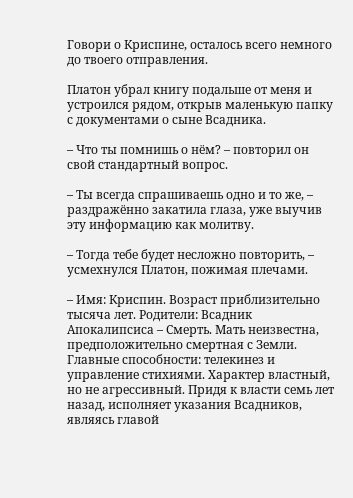Говори о Криспине, осталось всего немного до твоего отправления.

Платон убрал книгу подальше от меня и устроился рядом, открыв маленькую папку с документами о сыне Всадника.

– Что ты помнишь о нём? – повторил он свой стандартный вопрос.

– Ты всегда спрашиваешь одно и то же, – раздражённо закатила глаза, уже выучив эту информацию как молитву.

– Тогда тебе будет несложно повторить, – усмехнулся Платон, пожимая плечами.

– Имя: Криспин. Возраст приблизительно тысяча лет. Родители: Всадник Апокалипсиса – Смерть. Мать неизвестна, предположительно смертная с Земли. Главные способности: телекинез и управление стихиями. Характер властный, но не агрессивный. Придя к власти семь лет назад, исполняет указания Всадников, являясь главой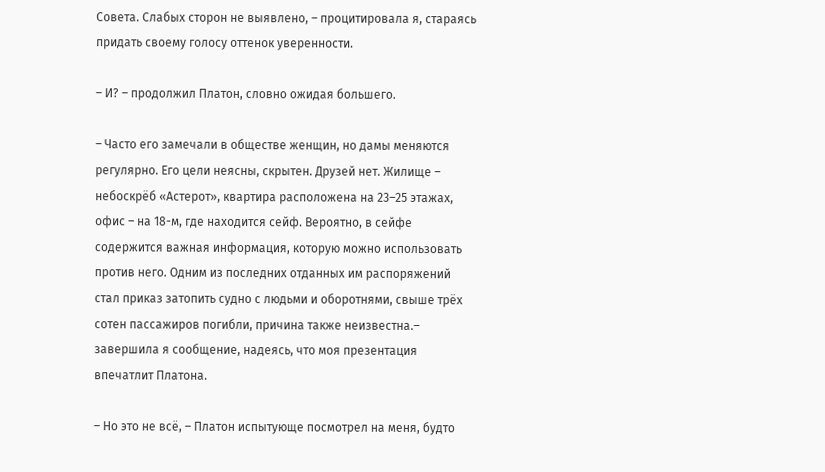Совета. Слабых сторон не выявлено, – процитировала я, стараясь придать своему голосу оттенок уверенности.

– И? – продолжил Платон, словно ожидая большего.

– Часто его замечали в обществе женщин, но дамы меняются регулярно. Его цели неясны, скрытен. Друзей нет. Жилище – небоскрёб «Астерот», квартира расположена на 23–25 этажах, офис – на 18-м, где находится сейф. Вероятно, в сейфе содержится важная информация, которую можно использовать против него. Одним из последних отданных им распоряжений стал приказ затопить судно с людьми и оборотнями, свыше трёх сотен пассажиров погибли, причина также неизвестна.– завершила я сообщение, надеясь, что моя презентация впечатлит Платона.

– Но это не всё, – Платон испытующе посмотрел на меня, будто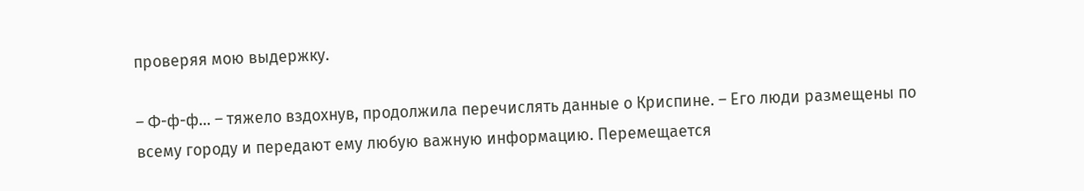проверяя мою выдержку.

– Ф-ф-ф… – тяжело вздохнув, продолжила перечислять данные о Криспине. – Его люди размещены по всему городу и передают ему любую важную информацию. Перемещается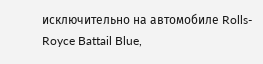исключительно на автомобиле Rolls-Royce Battail Blue,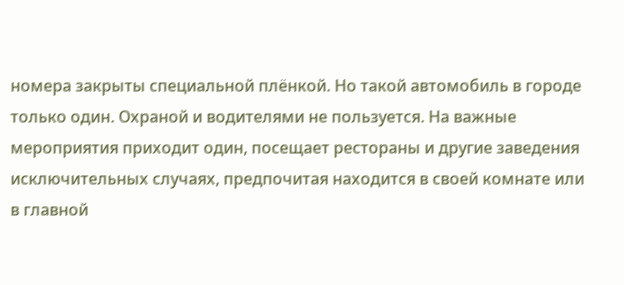номера закрыты специальной плёнкой. Но такой автомобиль в городе только один. Охраной и водителями не пользуется. На важные мероприятия приходит один, посещает рестораны и другие заведения исключительных случаях, предпочитая находится в своей комнате или в главной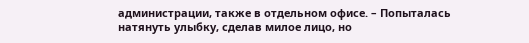администрации, также в отдельном офисе. – Попыталась натянуть улыбку, сделав милое лицо, но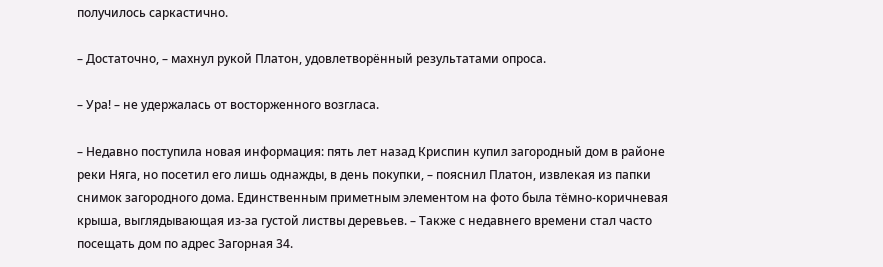получилось саркастично.

– Достаточно, – махнул рукой Платон, удовлетворённый результатами опроса.

– Ура! – не удержалась от восторженного возгласа.

– Недавно поступила новая информация: пять лет назад Криспин купил загородный дом в районе реки Няга, но посетил его лишь однажды, в день покупки, – пояснил Платон, извлекая из папки снимок загородного дома. Единственным приметным элементом на фото была тёмно-коричневая крыша, выглядывающая из-за густой листвы деревьев. – Также с недавнего времени стал часто посещать дом по адрес Загорная 34.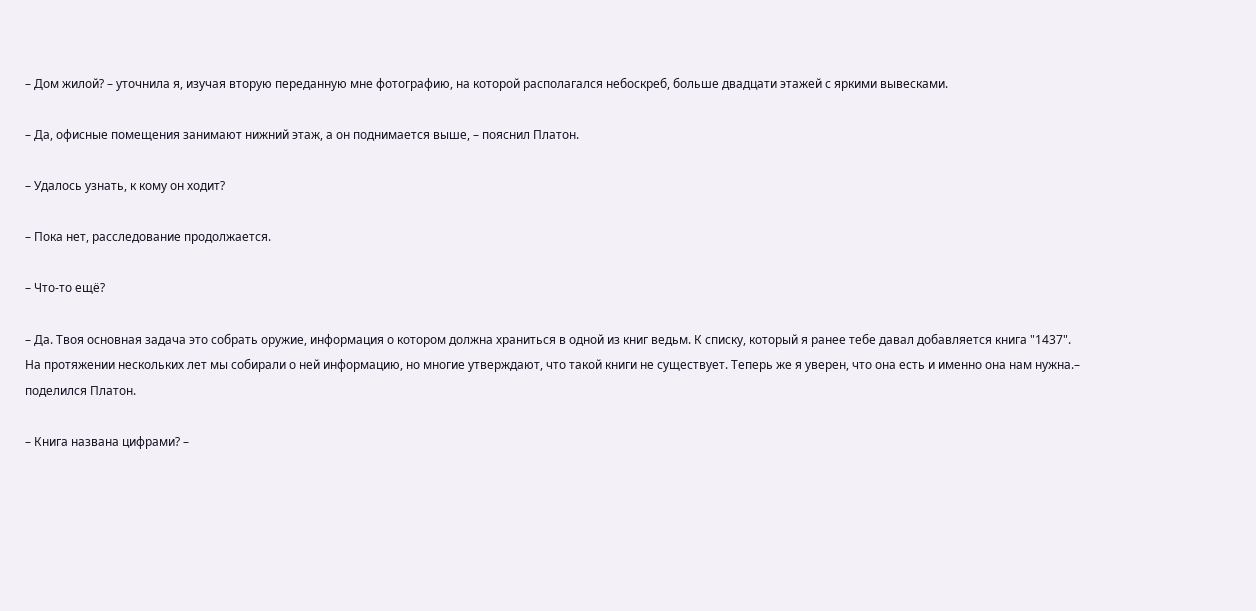– Дом жилой? – уточнила я, изучая вторую переданную мне фотографию, на которой располагался небоскреб, больше двадцати этажей с яркими вывесками.

– Да, офисные помещения занимают нижний этаж, а он поднимается выше, – пояснил Платон.

– Удалось узнать, к кому он ходит?

– Пока нет, расследование продолжается.

– Что-то ещё?

– Да. Твоя основная задача это собрать оружие, информация о котором должна храниться в одной из книг ведьм. К списку, который я ранее тебе давал добавляется книга "1437". На протяжении нескольких лет мы собирали о ней информацию, но многие утверждают, что такой книги не существует. Теперь же я уверен, что она есть и именно она нам нужна.– поделился Платон.

– Книга названа цифрами? –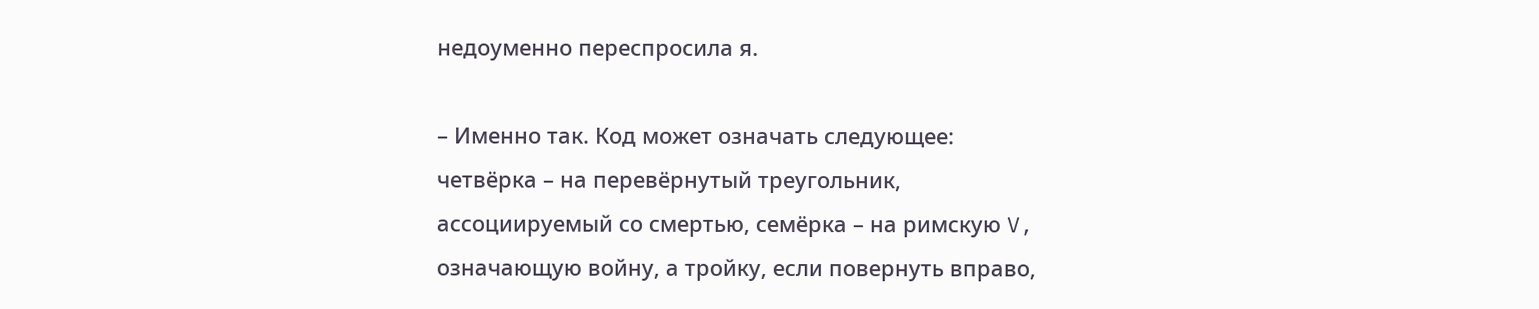недоуменно переспросила я.

– Именно так. Код может означать следующее: четвёрка – на перевёрнутый треугольник, ассоциируемый со смертью, семёрка – на римскую V, означающую войну, а тройку, если повернуть вправо,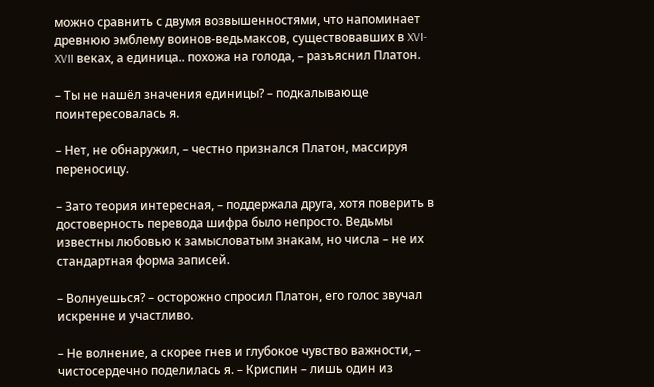можно сравнить с двумя возвышенностями, что напоминает древнюю эмблему воинов-ведьмаксов, существовавших в XVI-XVII веках, а единица.. похожа на голода, – разъяснил Платон.

– Ты не нашёл значения единицы? – подкалывающе поинтересовалась я.

– Нет, не обнаружил, – честно признался Платон, массируя переносицу.

– Зато теория интересная, – поддержала друга, хотя поверить в достоверность перевода шифра было непросто. Ведьмы известны любовью к замысловатым знакам, но числа – не их стандартная форма записей.

– Волнуешься? – осторожно спросил Платон, его голос звучал искренне и участливо.

– Не волнение, а скорее гнев и глубокое чувство важности, – чистосердечно поделилась я. – Криспин – лишь один из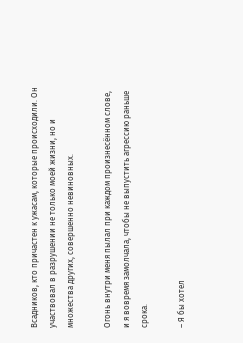Всадников, кто причастен к ужасам, которые происходили. Он участвовал в разрушении не только моей жизни, но и множества других, совершенно невиновных.

Огонь внутри меня пылал при каждом произнесённом слове, и я вовремя замолчала, чтобы не выпустить агрессию раньше срока.

– Я бы хотел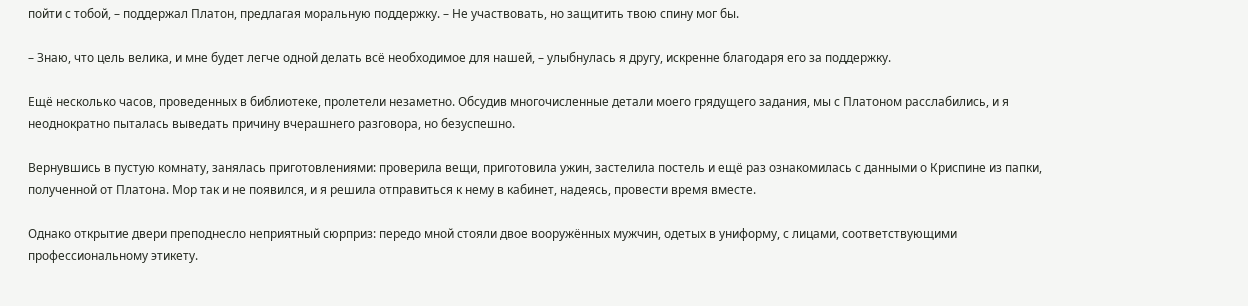пойти с тобой, – поддержал Платон, предлагая моральную поддержку. – Не участвовать, но защитить твою спину мог бы.

– Знаю, что цель велика, и мне будет легче одной делать всё необходимое для нашей, – улыбнулась я другу, искренне благодаря его за поддержку.

Ещё несколько часов, проведенных в библиотеке, пролетели незаметно. Обсудив многочисленные детали моего грядущего задания, мы с Платоном расслабились, и я неоднократно пыталась выведать причину вчерашнего разговора, но безуспешно.

Вернувшись в пустую комнату, занялась приготовлениями: проверила вещи, приготовила ужин, застелила постель и ещё раз ознакомилась с данными о Криспине из папки, полученной от Платона. Мор так и не появился, и я решила отправиться к нему в кабинет, надеясь, провести время вместе.

Однако открытие двери преподнесло неприятный сюрприз: передо мной стояли двое вооружённых мужчин, одетых в униформу, с лицами, соответствующими профессиональному этикету.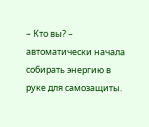– Кто вы? – автоматически начала собирать энергию в руке для самозащиты.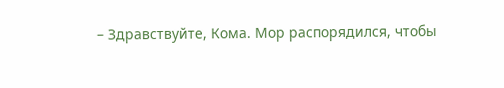– Здравствуйте, Кома. Мор распорядился, чтобы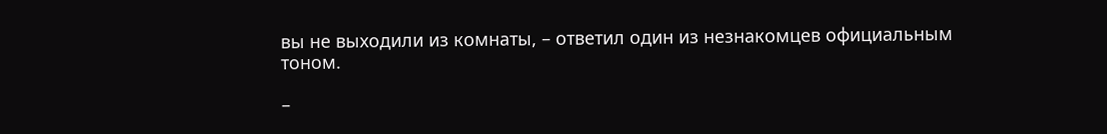вы не выходили из комнаты, – ответил один из незнакомцев официальным тоном.

–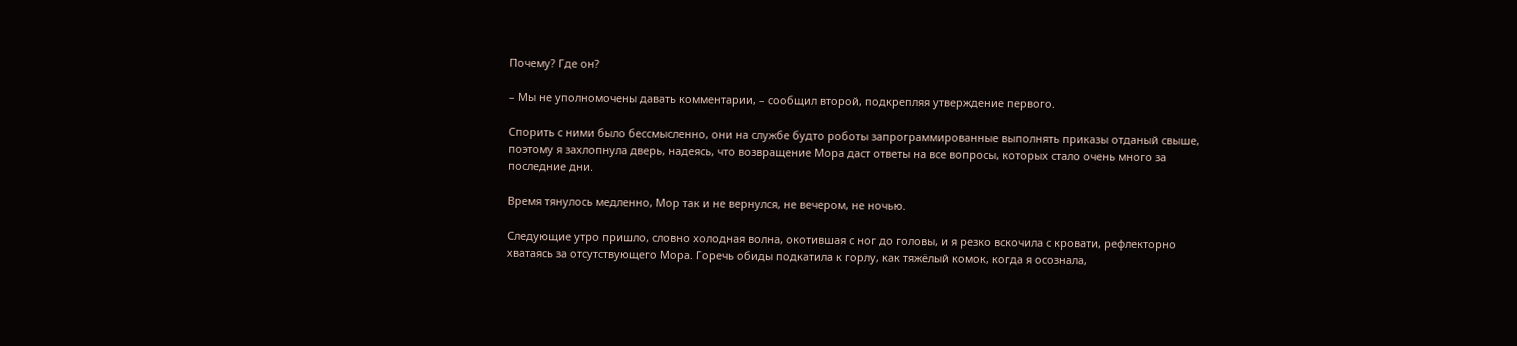Почему? Где он?

– Мы не уполномочены давать комментарии, – сообщил второй, подкрепляя утверждение первого.

Спорить с ними было бессмысленно, они на службе будто роботы запрограммированные выполнять приказы отданый свыше, поэтому я захлопнула дверь, надеясь, что возвращение Мора даст ответы на все вопросы, которых стало очень много за последние дни.

Время тянулось медленно, Мор так и не вернулся, не вечером, не ночью.

Следующие утро пришло, словно холодная волна, окотившая с ног до головы, и я резко вскочила с кровати, рефлекторно хватаясь за отсутствующего Мора. Горечь обиды подкатила к горлу, как тяжёлый комок, когда я осознала,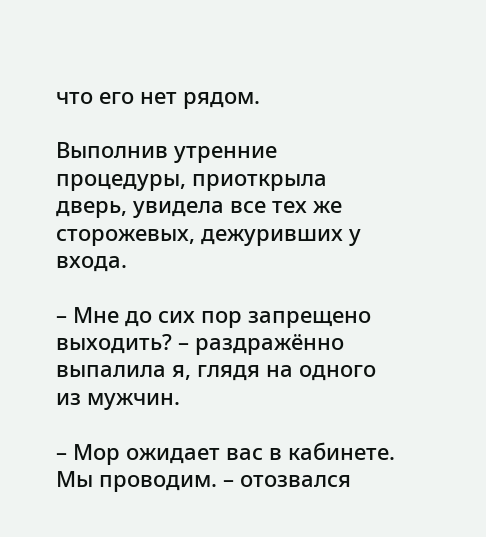что его нет рядом.

Выполнив утренние процедуры, приоткрыла дверь, увидела все тех же сторожевых, дежуривших у входа.

– Мне до сих пор запрещено выходить? – раздражённо выпалила я, глядя на одного из мужчин.

– Мор ожидает вас в кабинете. Мы проводим. – отозвался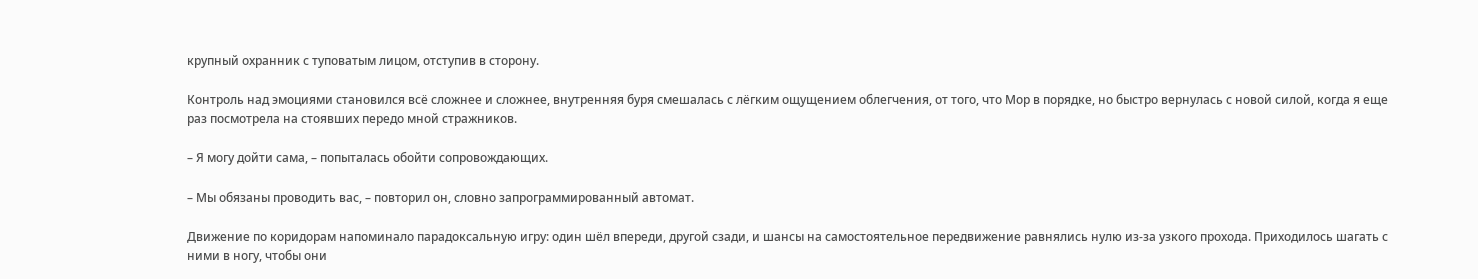крупный охранник с туповатым лицом, отступив в сторону.

Контроль над эмоциями становился всё сложнее и сложнее, внутренняя буря смешалась с лёгким ощущением облегчения, от того, что Мор в порядке, но быстро вернулась с новой силой, когда я еще раз посмотрела на стоявших передо мной стражников.

– Я могу дойти сама, – попыталась обойти сопровождающих.

– Мы обязаны проводить вас, – повторил он, словно запрограммированный автомат.

Движение по коридорам напоминало парадоксальную игру: один шёл впереди, другой сзади, и шансы на самостоятельное передвижение равнялись нулю из-за узкого прохода. Приходилось шагать с ними в ногу, чтобы они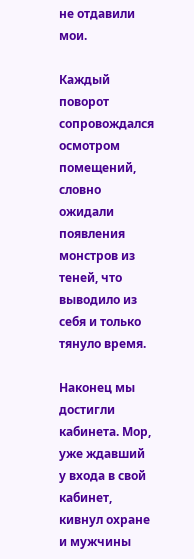не отдавили мои.

Каждый поворот сопровождался осмотром помещений, словно ожидали появления монстров из теней, что выводило из себя и только тянуло время.

Наконец мы достигли кабинета. Мор, уже ждавший у входа в свой кабинет, кивнул охране и мужчины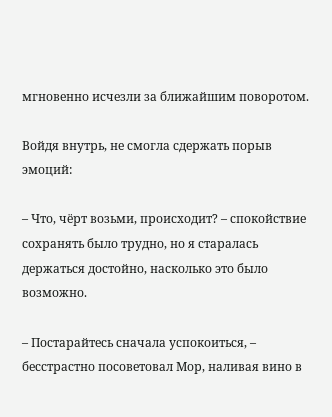мгновенно исчезли за ближайшим поворотом.

Войдя внутрь, не смогла сдержать порыв эмоций:

– Что, чёрт возьми, происходит? – спокойствие сохранять было трудно, но я старалась держаться достойно, насколько это было возможно.

– Постарайтесь сначала успокоиться, – бесстрастно посоветовал Мор, наливая вино в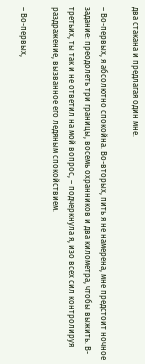два стакана и предлагая один мне.

– Во-первых, я абсолютно спокойна. Во-вторых, пить я не намерена, мне предстоит ночное задание: преодолеть три границы, восемь охранников и два километра, чтобы выжить. В-третьих, ты так и не ответил на мой вопрос, – подчеркнула я, изо всех сил контролируя раздражение, вызванное его ледяным спокойствием.

– Во-первых,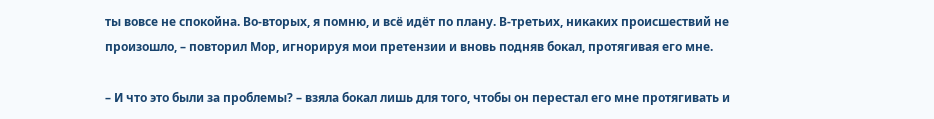ты вовсе не спокойна. Во-вторых, я помню, и всё идёт по плану. В-третьих, никаких происшествий не произошло, – повторил Мор, игнорируя мои претензии и вновь подняв бокал, протягивая его мне.

– И что это были за проблемы? – взяла бокал лишь для того, чтобы он перестал его мне протягивать и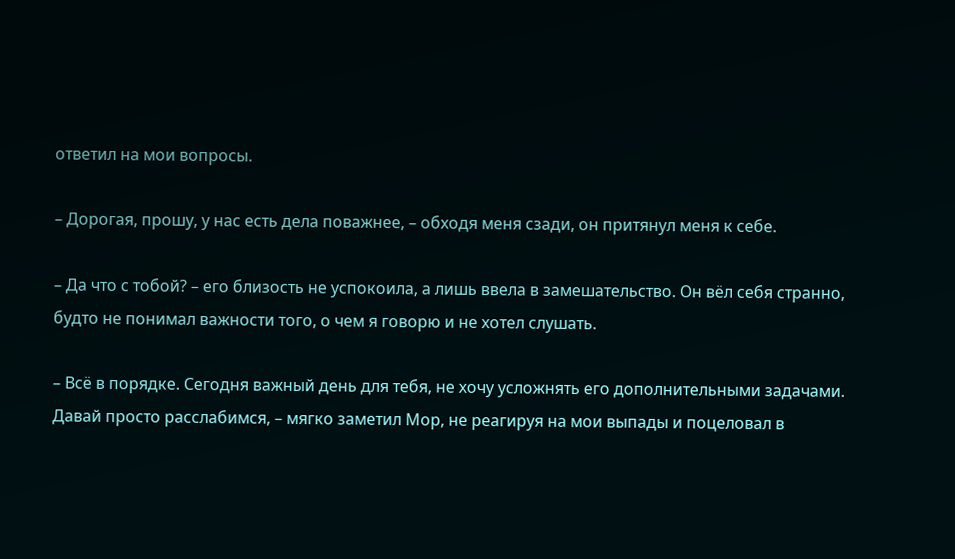ответил на мои вопросы.

– Дорогая, прошу, у нас есть дела поважнее, – обходя меня сзади, он притянул меня к себе.

– Да что с тобой? – его близость не успокоила, а лишь ввела в замешательство. Он вёл себя странно, будто не понимал важности того, о чем я говорю и не хотел слушать.

– Всё в порядке. Сегодня важный день для тебя, не хочу усложнять его дополнительными задачами. Давай просто расслабимся, – мягко заметил Мор, не реагируя на мои выпады и поцеловал в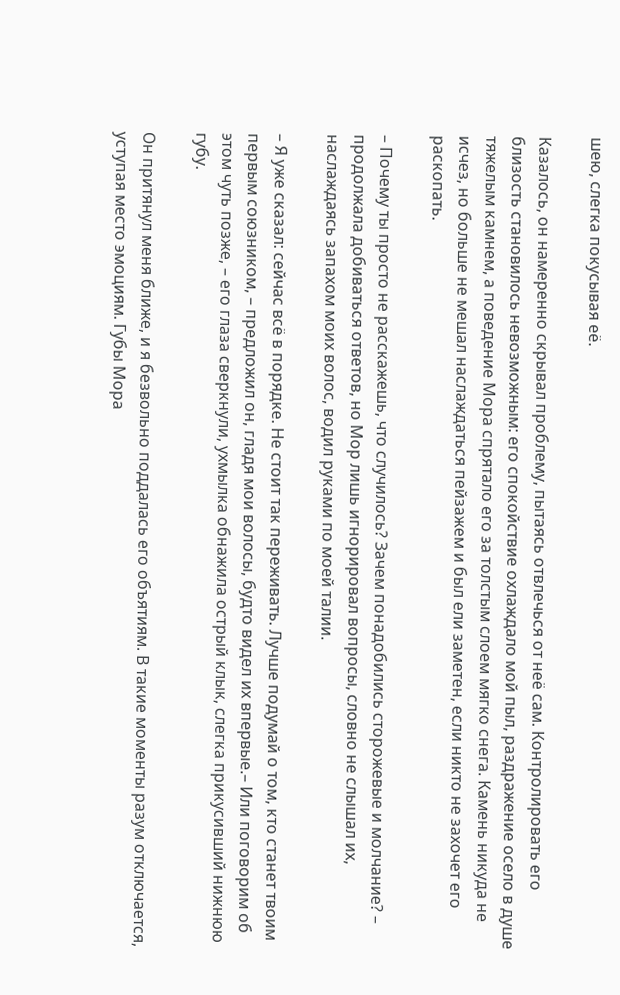шею, слегка покусывая её.

Казалось, он намеренно скрывал проблему, пытаясь отвлечься от неё сам. Контролировать его близость становилось невозможным: его спокойствие охлаждало мой пыл, раздражение осело в душе тяжелым камнем, а поведение Мора спрятало его за толстым слоем мягко снега. Камень никуда не исчез, но больше не мешал наслаждаться пейзажем и был ели заметен, если никто не захочет его раскопать.

– Почему ты просто не расскажешь, что случилось? Зачем понадобились сторожевые и молчание? – продолжала добиваться ответов, но Мор лишь игнорировал вопросы, словно не слышал их, наслаждаясь запахом моих волос, водил руками по моей талии.

– Я уже сказал: сейчас всё в порядке. Не стоит так переживать. Лучше подумай о том, кто станет твоим первым союзником, – предложил он, гладя мои волосы, будто видел их впервые.– Или поговорим об этом чуть позже, – его глаза сверкнули, ухмылка обнажила острый клык, слегка прикусивший нижнюю губу.

Он притянул меня ближе, и я безвольно поддалась его объятиям. В такие моменты разум отключается, уступая место эмоциям. Губы Мора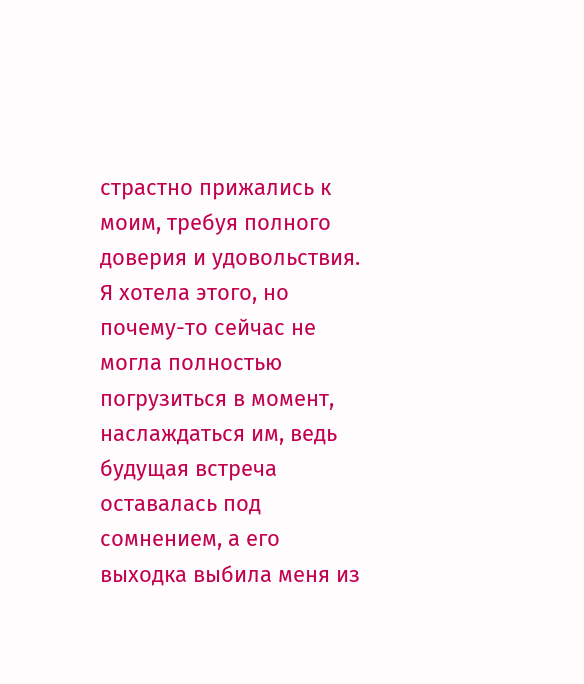страстно прижались к моим, требуя полного доверия и удовольствия. Я хотела этого, но почему-то сейчас не могла полностью погрузиться в момент, наслаждаться им, ведь будущая встреча оставалась под сомнением, а его выходка выбила меня из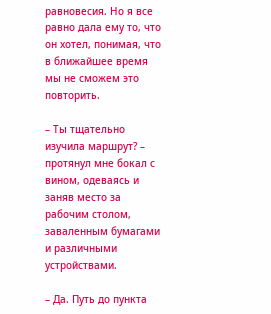равновесия. Но я все равно дала ему то, что он хотел, понимая, что в ближайшее время мы не сможем это повторить.

– Ты тщательно изучила маршрут? – протянул мне бокал с вином, одеваясь и заняв место за рабочим столом, заваленным бумагами и различными устройствами.

– Да. Путь до пункта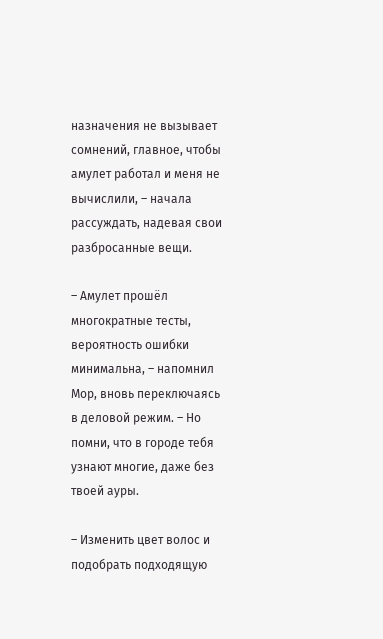назначения не вызывает сомнений, главное, чтобы амулет работал и меня не вычислили, – начала рассуждать, надевая свои разбросанные вещи.

– Амулет прошёл многократные тесты, вероятность ошибки минимальна, – напомнил Мор, вновь переключаясь в деловой режим. – Но помни, что в городе тебя узнают многие, даже без твоей ауры.

– Изменить цвет волос и подобрать подходящую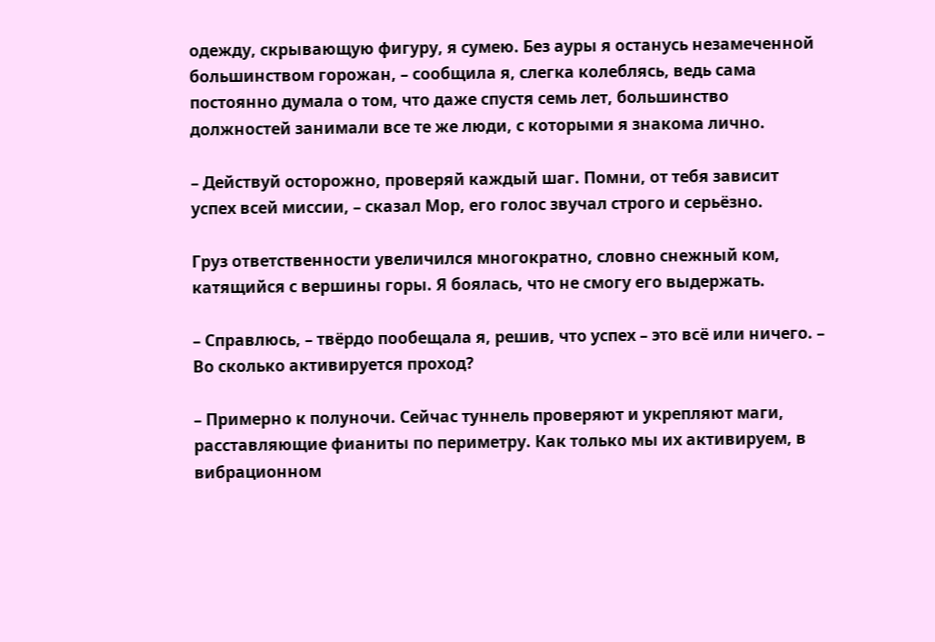одежду, скрывающую фигуру, я сумею. Без ауры я останусь незамеченной большинством горожан, – сообщила я, слегка колеблясь, ведь сама постоянно думала о том, что даже спустя семь лет, большинство должностей занимали все те же люди, с которыми я знакома лично.

– Действуй осторожно, проверяй каждый шаг. Помни, от тебя зависит успех всей миссии, – сказал Мор, его голос звучал строго и серьёзно.

Груз ответственности увеличился многократно, словно снежный ком, катящийся с вершины горы. Я боялась, что не смогу его выдержать.

– Справлюсь, – твёрдо пообещала я, решив, что успех – это всё или ничего. – Во сколько активируется проход?

– Примерно к полуночи. Сейчас туннель проверяют и укрепляют маги, расставляющие фианиты по периметру. Как только мы их активируем, в вибрационном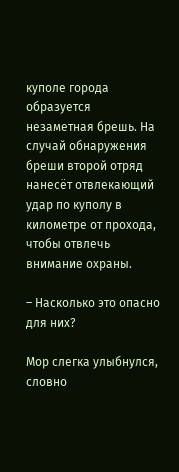куполе города образуется незаметная брешь. На случай обнаружения бреши второй отряд нанесёт отвлекающий удар по куполу в километре от прохода, чтобы отвлечь внимание охраны.

– Насколько это опасно для них?

Мор слегка улыбнулся, словно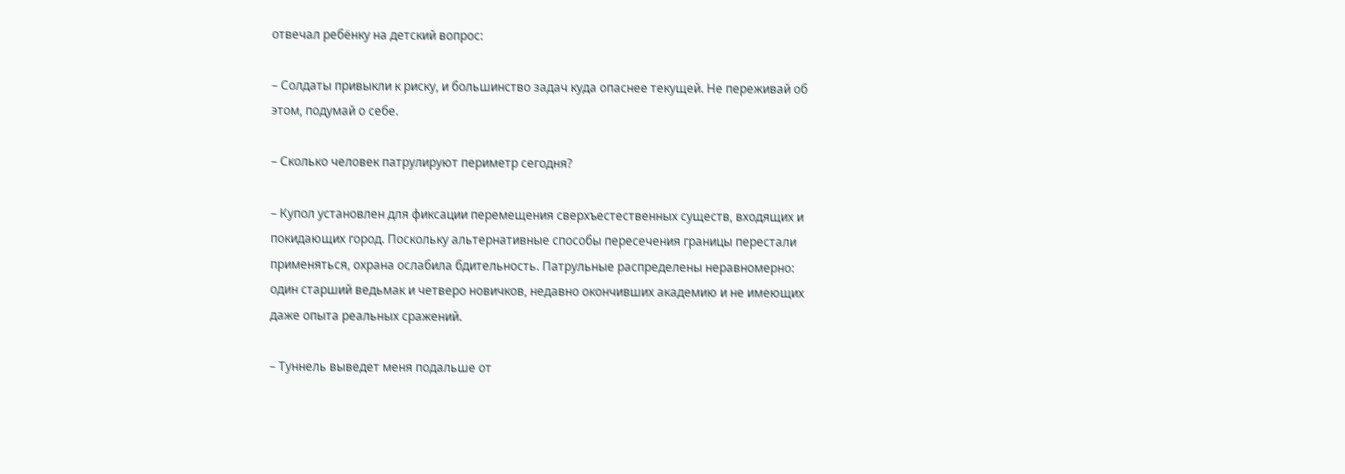отвечал ребёнку на детский вопрос:

– Солдаты привыкли к риску, и большинство задач куда опаснее текущей. Не переживай об этом, подумай о себе.

– Сколько человек патрулируют периметр сегодня?

– Купол установлен для фиксации перемещения сверхъестественных существ, входящих и покидающих город. Поскольку альтернативные способы пересечения границы перестали применяться, охрана ослабила бдительность. Патрульные распределены неравномерно: один старший ведьмак и четверо новичков, недавно окончивших академию и не имеющих даже опыта реальных сражений.

– Туннель выведет меня подальше от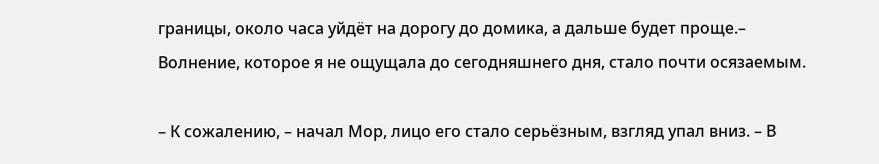границы, около часа уйдёт на дорогу до домика, а дальше будет проще.– Волнение, которое я не ощущала до сегодняшнего дня, стало почти осязаемым.

– К сожалению, – начал Мор, лицо его стало серьёзным, взгляд упал вниз. – В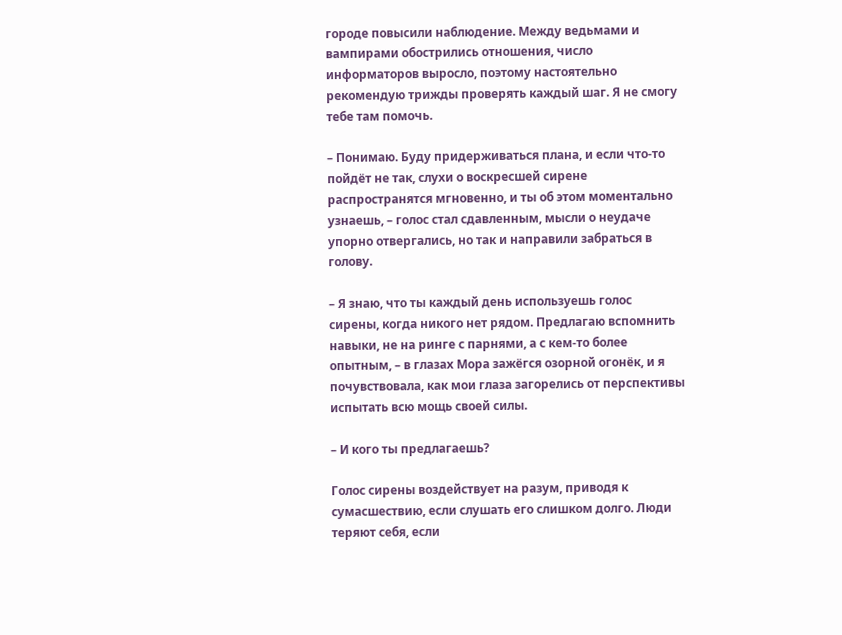городе повысили наблюдение. Между ведьмами и вампирами обострились отношения, число информаторов выросло, поэтому настоятельно рекомендую трижды проверять каждый шаг. Я не смогу тебе там помочь.

– Понимаю. Буду придерживаться плана, и если что-то пойдёт не так, слухи о воскресшей сирене распространятся мгновенно, и ты об этом моментально узнаешь, – голос стал сдавленным, мысли о неудаче упорно отвергались, но так и направили забраться в голову.

– Я знаю, что ты каждый день используешь голос сирены, когда никого нет рядом. Предлагаю вспомнить навыки, не на ринге с парнями, а с кем-то более опытным, – в глазах Мора зажёгся озорной огонёк, и я почувствовала, как мои глаза загорелись от перспективы испытать всю мощь своей силы.

– И кого ты предлагаешь?

Голос сирены воздействует на разум, приводя к сумасшествию, если слушать его слишком долго. Люди теряют себя, если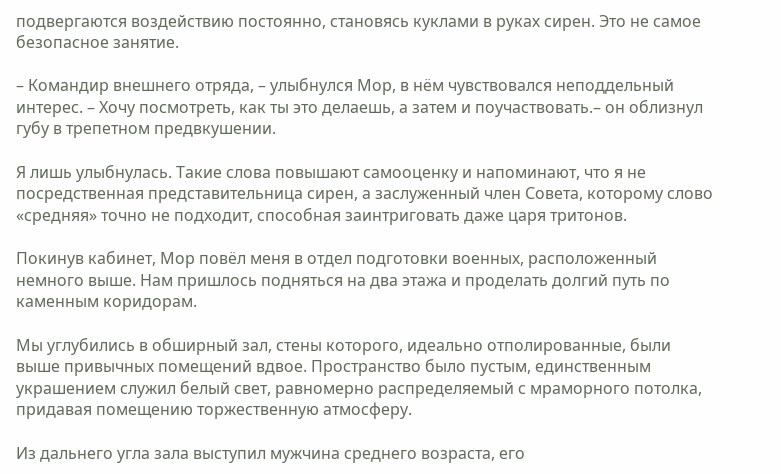подвергаются воздействию постоянно, становясь куклами в руках сирен. Это не самое безопасное занятие.

– Командир внешнего отряда, – улыбнулся Мор, в нём чувствовался неподдельный интерес. – Хочу посмотреть, как ты это делаешь, а затем и поучаствовать.– он облизнул губу в трепетном предвкушении.

Я лишь улыбнулась. Такие слова повышают самооценку и напоминают, что я не посредственная представительница сирен, а заслуженный член Совета, которому слово «средняя» точно не подходит, способная заинтриговать даже царя тритонов.

Покинув кабинет, Мор повёл меня в отдел подготовки военных, расположенный немного выше. Нам пришлось подняться на два этажа и проделать долгий путь по каменным коридорам.

Мы углубились в обширный зал, стены которого, идеально отполированные, были выше привычных помещений вдвое. Пространство было пустым, единственным украшением служил белый свет, равномерно распределяемый с мраморного потолка, придавая помещению торжественную атмосферу.

Из дальнего угла зала выступил мужчина среднего возраста, его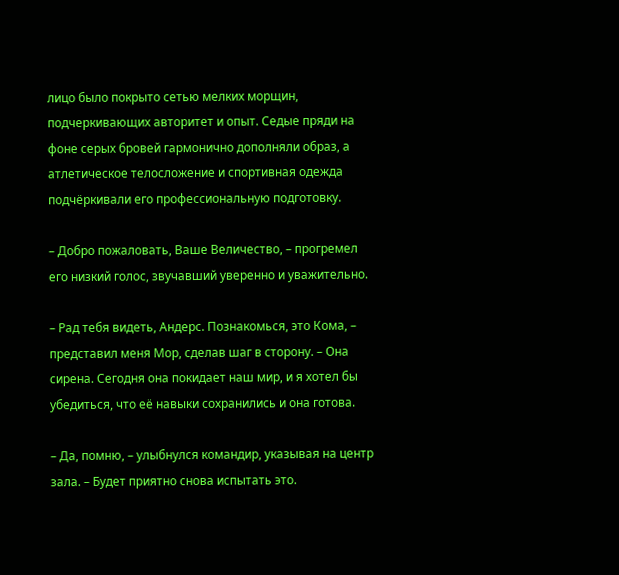лицо было покрыто сетью мелких морщин, подчеркивающих авторитет и опыт. Седые пряди на фоне серых бровей гармонично дополняли образ, а атлетическое телосложение и спортивная одежда подчёркивали его профессиональную подготовку.

– Добро пожаловать, Ваше Величество, – прогремел его низкий голос, звучавший уверенно и уважительно.

– Рад тебя видеть, Андерс. Познакомься, это Кома, – представил меня Мор, сделав шаг в сторону. – Она сирена. Сегодня она покидает наш мир, и я хотел бы убедиться, что её навыки сохранились и она готова.

– Да, помню, – улыбнулся командир, указывая на центр зала. – Будет приятно снова испытать это.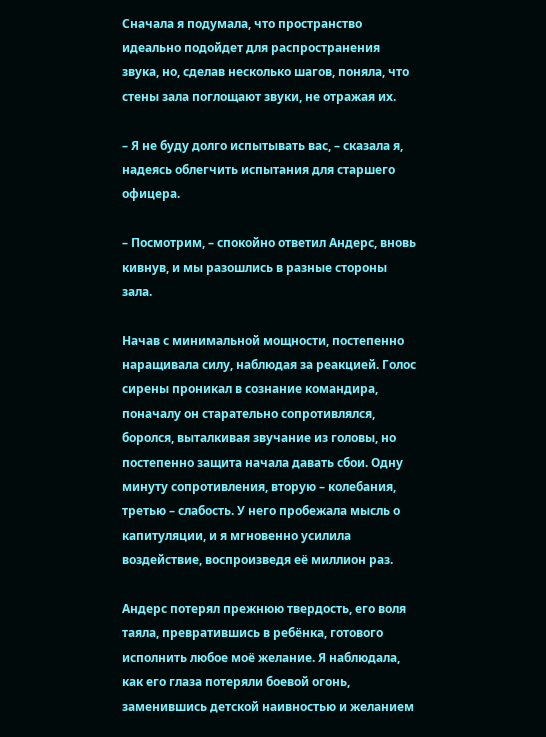Сначала я подумала, что пространство идеально подойдет для распространения звука, но, сделав несколько шагов, поняла, что стены зала поглощают звуки, не отражая их.

– Я не буду долго испытывать вас, – сказала я, надеясь облегчить испытания для старшего офицера.

– Посмотрим, – спокойно ответил Андерс, вновь кивнув, и мы разошлись в разные стороны зала.

Начав с минимальной мощности, постепенно наращивала силу, наблюдая за реакцией. Голос сирены проникал в сознание командира, поначалу он старательно сопротивлялся, боролся, выталкивая звучание из головы, но постепенно защита начала давать сбои. Одну минуту сопротивления, вторую – колебания, третью – слабость. У него пробежала мысль о капитуляции, и я мгновенно усилила воздействие, воспроизведя её миллион раз.

Андерс потерял прежнюю твердость, его воля таяла, превратившись в ребёнка, готового исполнить любое моё желание. Я наблюдала, как его глаза потеряли боевой огонь, заменившись детской наивностью и желанием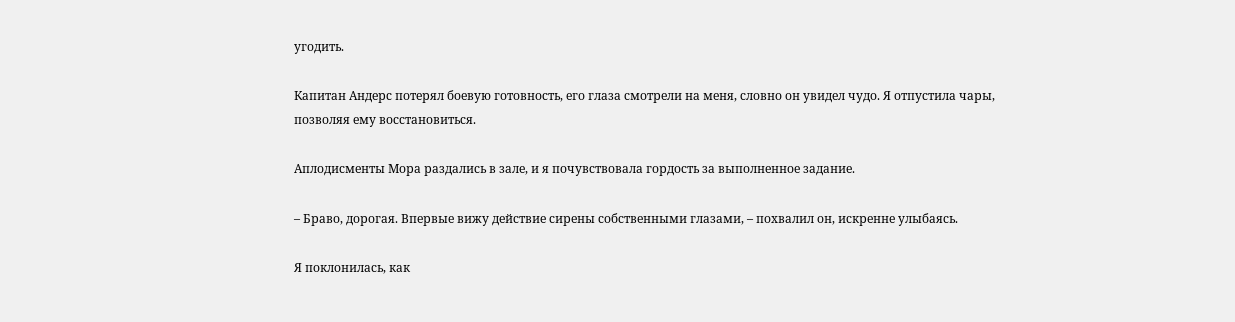угодить.

Капитан Андерс потерял боевую готовность, его глаза смотрели на меня, словно он увидел чудо. Я отпустила чары, позволяя ему восстановиться.

Аплодисменты Мора раздались в зале, и я почувствовала гордость за выполненное задание.

– Браво, дорогая. Впервые вижу действие сирены собственными глазами, – похвалил он, искренне улыбаясь.

Я поклонилась, как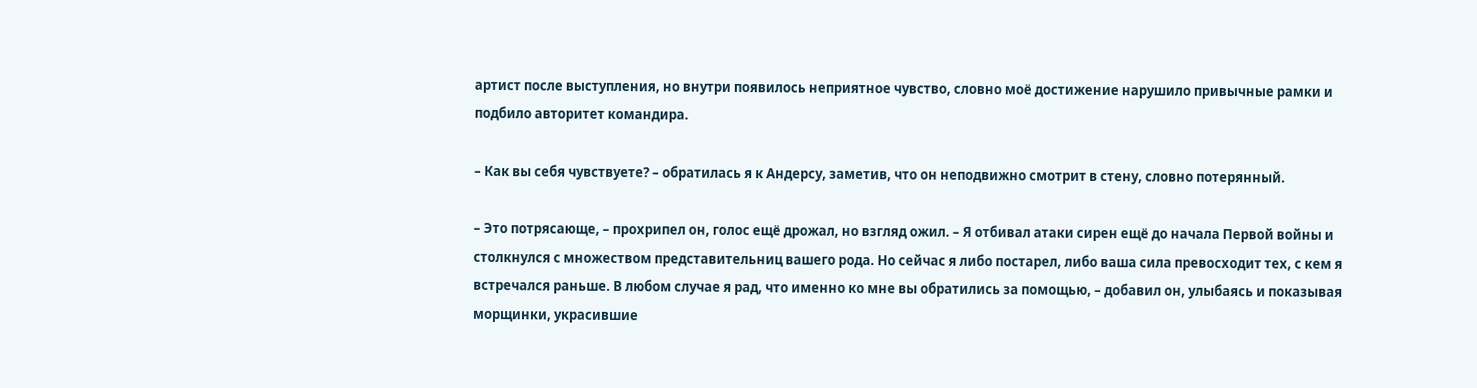артист после выступления, но внутри появилось неприятное чувство, словно моё достижение нарушило привычные рамки и подбило авторитет командира.

– Как вы себя чувствуете? – обратилась я к Андерсу, заметив, что он неподвижно смотрит в стену, словно потерянный.

– Это потрясающе, – прохрипел он, голос ещё дрожал, но взгляд ожил. – Я отбивал атаки сирен ещё до начала Первой войны и столкнулся с множеством представительниц вашего рода. Но сейчас я либо постарел, либо ваша сила превосходит тех, с кем я встречался раньше. В любом случае я рад, что именно ко мне вы обратились за помощью, – добавил он, улыбаясь и показывая морщинки, украсившие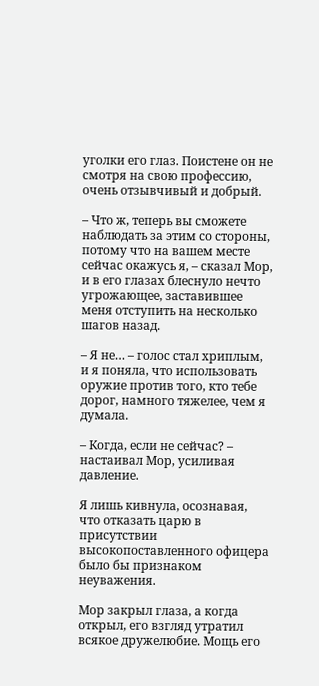уголки его глаз. Поистене он не смотря на свою профессию, очень отзывчивый и добрый.

– Что ж, теперь вы сможете наблюдать за этим со стороны, потому что на вашем месте сейчас окажусь я, – сказал Мор, и в его глазах блеснуло нечто угрожающее, заставившее меня отступить на несколько шагов назад.

– Я не… – голос стал хриплым, и я поняла, что использовать оружие против того, кто тебе дорог, намного тяжелее, чем я думала.

– Когда, если не сейчас? – настаивал Мор, усиливая давление.

Я лишь кивнула, осознавая, что отказать царю в присутствии высокопоставленного офицера было бы признаком неуважения.

Мор закрыл глаза, а когда открыл, его взгляд утратил всякое дружелюбие. Мощь его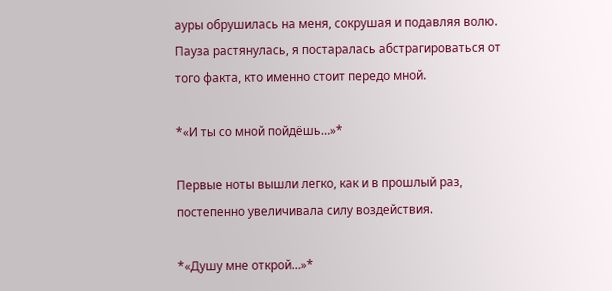ауры обрушилась на меня, сокрушая и подавляя волю. Пауза растянулась, я постаралась абстрагироваться от того факта, кто именно стоит передо мной.

*«И ты со мной пойдёшь…»*

Первые ноты вышли легко, как и в прошлый раз, постепенно увеличивала силу воздействия.

*«Душу мне открой…»*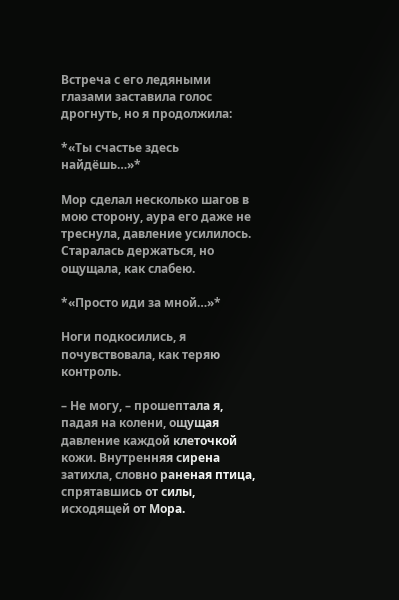Встреча с его ледяными глазами заставила голос дрогнуть, но я продолжила:

*«Ты счастье здесь найдёшь…»*

Мор сделал несколько шагов в мою сторону, аура его даже не треснула, давление усилилось. Старалась держаться, но ощущала, как слабею.

*«Просто иди за мной…»*

Ноги подкосились, я почувствовала, как теряю контроль.

– Не могу, – прошептала я, падая на колени, ощущая давление каждой клеточкой кожи. Внутренняя сирена затихла, словно раненая птица, спрятавшись от силы, исходящей от Мора.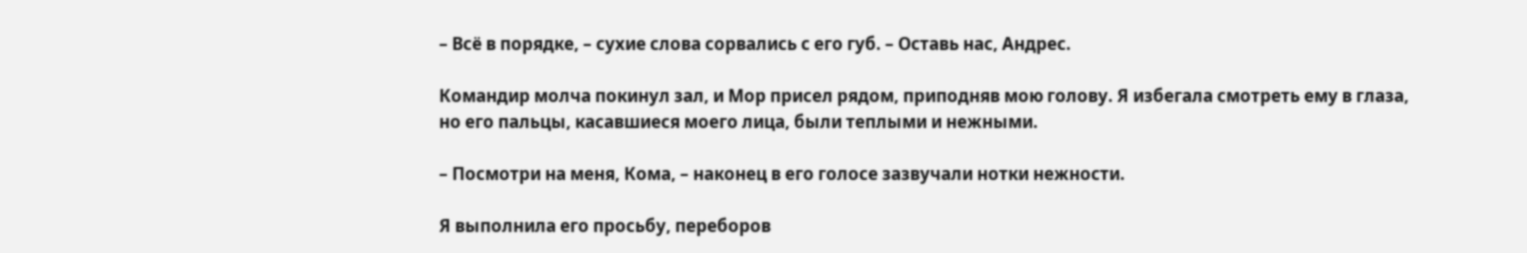– Всё в порядке, – сухие слова сорвались с его губ. – Оставь нас, Андрес.

Командир молча покинул зал, и Мор присел рядом, приподняв мою голову. Я избегала смотреть ему в глаза, но его пальцы, касавшиеся моего лица, были теплыми и нежными.

– Посмотри на меня, Кома, – наконец в его голосе зазвучали нотки нежности.

Я выполнила его просьбу, переборов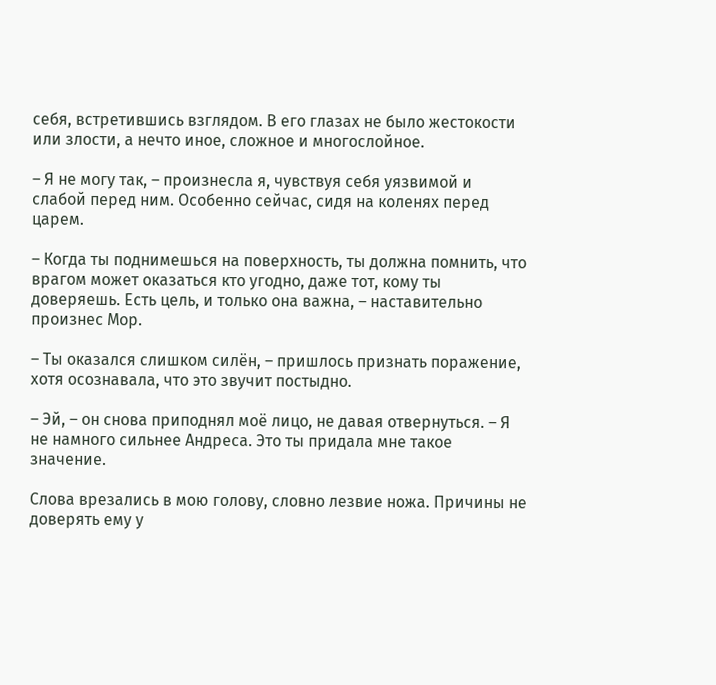себя, встретившись взглядом. В его глазах не было жестокости или злости, а нечто иное, сложное и многослойное.

– Я не могу так, – произнесла я, чувствуя себя уязвимой и слабой перед ним. Особенно сейчас, сидя на коленях перед царем.

– Когда ты поднимешься на поверхность, ты должна помнить, что врагом может оказаться кто угодно, даже тот, кому ты доверяешь. Есть цель, и только она важна, – наставительно произнес Мор.

– Ты оказался слишком силён, – пришлось признать поражение, хотя осознавала, что это звучит постыдно.

– Эй, – он снова приподнял моё лицо, не давая отвернуться. – Я не намного сильнее Андреса. Это ты придала мне такое значение.

Слова врезались в мою голову, словно лезвие ножа. Причины не доверять ему у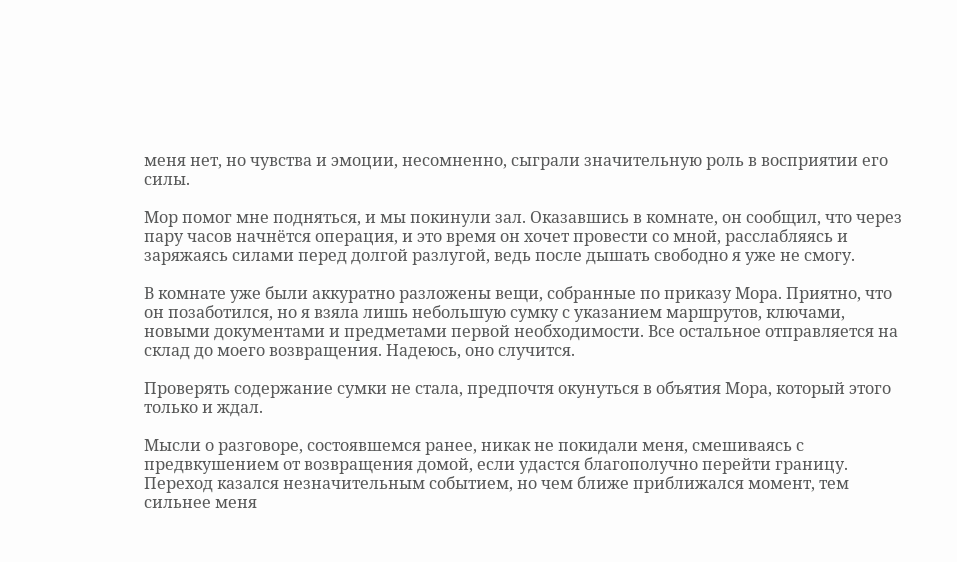меня нет, но чувства и эмоции, несомненно, сыграли значительную роль в восприятии его силы.

Мор помог мне подняться, и мы покинули зал. Оказавшись в комнате, он сообщил, что через пару часов начнётся операция, и это время он хочет провести со мной, расслабляясь и заряжаясь силами перед долгой разлугой, ведь после дышать свободно я уже не смогу.

В комнате уже были аккуратно разложены вещи, собранные по приказу Мора. Приятно, что он позаботился, но я взяла лишь небольшую сумку с указанием маршрутов, ключами, новыми документами и предметами первой необходимости. Все остальное отправляется на склад до моего возвращения. Надеюсь, оно случится.

Проверять содержание сумки не стала, предпочтя окунуться в объятия Мора, который этого только и ждал.

Мысли о разговоре, состоявшемся ранее, никак не покидали меня, смешиваясь с предвкушением от возвращения домой, если удастся благополучно перейти границу. Переход казался незначительным событием, но чем ближе приближался момент, тем сильнее меня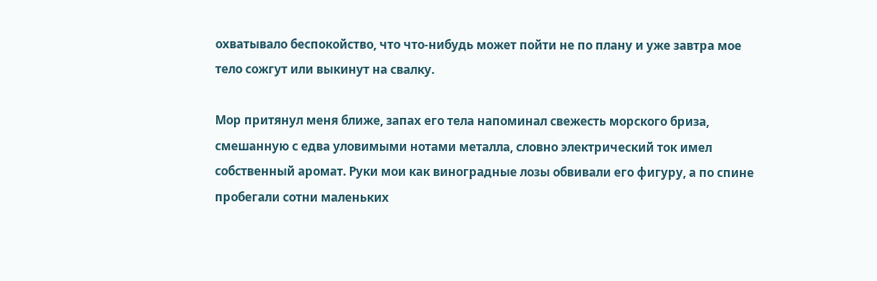охватывало беспокойство, что что-нибудь может пойти не по плану и уже завтра мое тело сожгут или выкинут на свалку.

Мор притянул меня ближе, запах его тела напоминал свежесть морского бриза, смешанную с едва уловимыми нотами металла, словно электрический ток имел собственный аромат. Руки мои как виноградные лозы обвивали его фигуру, а по спине пробегали сотни маленьких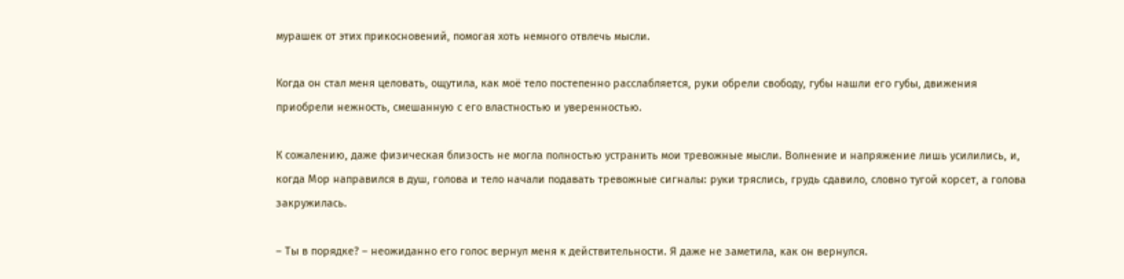мурашек от этих прикосновений, помогая хоть немного отвлечь мысли.

Когда он стал меня целовать, ощутила, как моё тело постепенно расслабляется, руки обрели свободу, губы нашли его губы, движения приобрели нежность, смешанную с его властностью и уверенностью.

К сожалению, даже физическая близость не могла полностью устранить мои тревожные мысли. Волнение и напряжение лишь усилились, и, когда Мор направился в душ, голова и тело начали подавать тревожные сигналы: руки тряслись, грудь сдавило, словно тугой корсет, а голова закружилась.

– Ты в порядке? – неожиданно его голос вернул меня к действительности. Я даже не заметила, как он вернулся.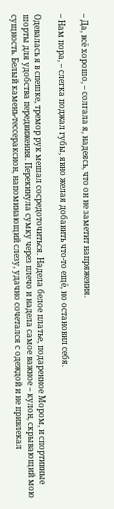– Да, всё хорошо, – солгала я, надеясь, что он не заметит напряжения.

– Нам пора, – слегка поджал губы, явно желая добавить что-то ещё, но остановил себя.

Одевалась я в спешке, тремор рук мешал сосредоточиться. Надела белое платье, подаренное Мором, и спортивные шорты для удобства передвижения. Перекинула сумку через плечо и надела самое важное – кулон, скрывающий мою сущность. Белый камень-тессераксион, напоминающий слезу, удачно сочетался с одеждой и не привлекал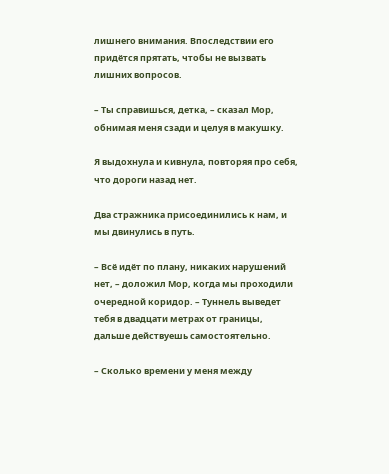лишнего внимания. Впоследствии его придётся прятать, чтобы не вызвать лишних вопросов.

– Ты справишься, детка, – сказал Мор, обнимая меня сзади и целуя в макушку.

Я выдохнула и кивнула, повторяя про себя, что дороги назад нет.

Два стражника присоединились к нам, и мы двинулись в путь.

– Всё идёт по плану, никаких нарушений нет, – доложил Мор, когда мы проходили очередной коридор. – Туннель выведет тебя в двадцати метрах от границы, дальше действуешь самостоятельно.

– Сколько времени у меня между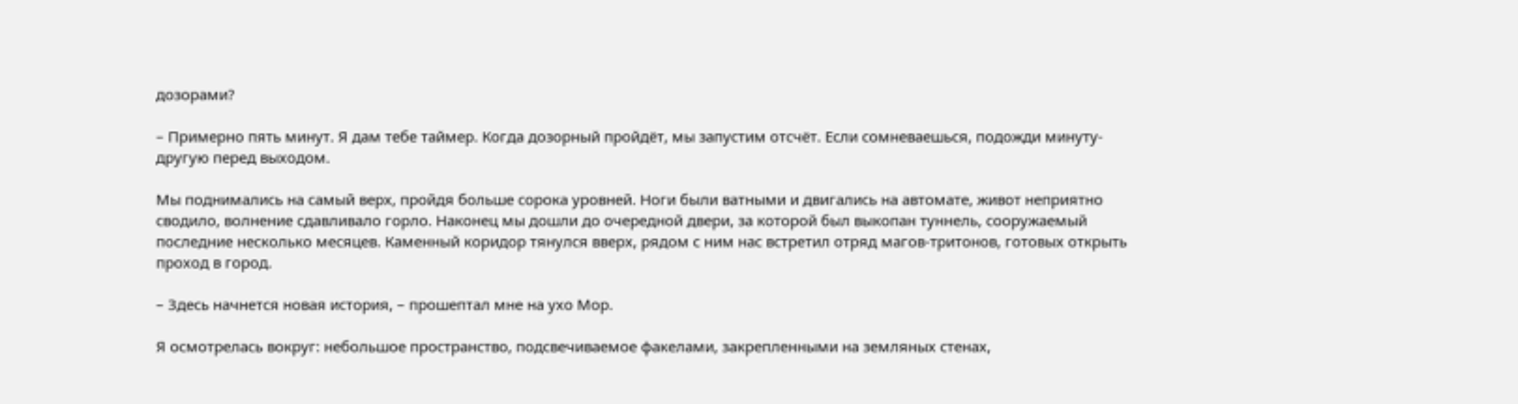дозорами?

– Примерно пять минут. Я дам тебе таймер. Когда дозорный пройдёт, мы запустим отсчёт. Если сомневаешься, подожди минуту-другую перед выходом.

Мы поднимались на самый верх, пройдя больше сорока уровней. Ноги были ватными и двигались на автомате, живот неприятно сводило, волнение сдавливало горло. Наконец мы дошли до очередной двери, за которой был выкопан туннель, сооружаемый последние несколько месяцев. Каменный коридор тянулся вверх, рядом с ним нас встретил отряд магов-тритонов, готовых открыть проход в город.

– Здесь начнется новая история, – прошептал мне на ухо Мор.

Я осмотрелась вокруг: небольшое пространство, подсвечиваемое факелами, закрепленными на земляных стенах,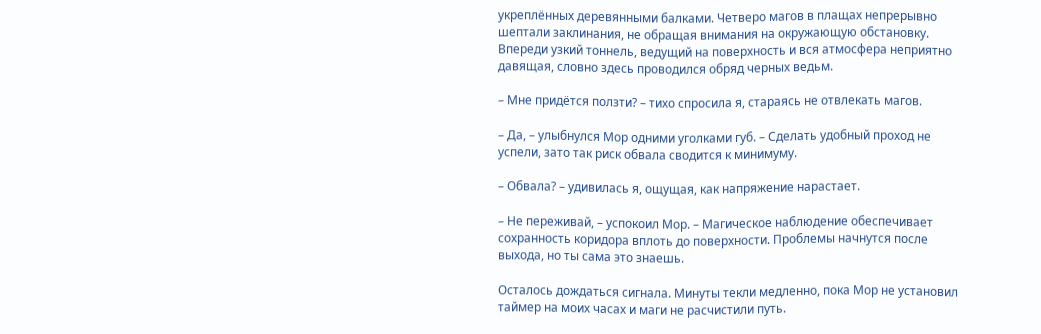укреплённых деревянными балками. Четверо магов в плащах непрерывно шептали заклинания, не обращая внимания на окружающую обстановку. Впереди узкий тоннель, ведущий на поверхность и вся атмосфера неприятно давящая, словно здесь проводился обряд черных ведьм.

– Мне придётся ползти? – тихо спросила я, стараясь не отвлекать магов.

– Да, – улыбнулся Мор одними уголками губ. – Сделать удобный проход не успели, зато так риск обвала сводится к минимуму.

– Обвала? – удивилась я, ощущая, как напряжение нарастает.

– Не переживай, – успокоил Мор. – Магическое наблюдение обеспечивает сохранность коридора вплоть до поверхности. Проблемы начнутся после выхода, но ты сама это знаешь.

Осталось дождаться сигнала. Минуты текли медленно, пока Мор не установил таймер на моих часах и маги не расчистили путь.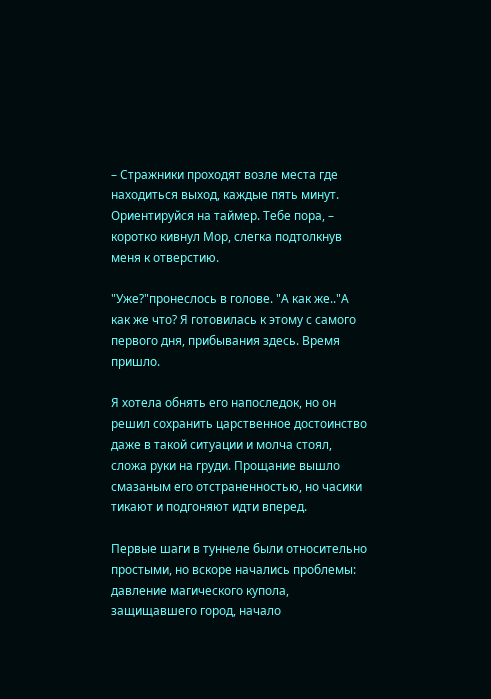– Стражники проходят возле места где находиться выход, каждые пять минут. Ориентируйся на таймер. Тебе пора, – коротко кивнул Мор, слегка подтолкнув меня к отверстию.

"Уже?"пронеслось в голове. "А как же.."А как же что? Я готовилась к этому с самого первого дня, прибывания здесь. Время пришло.

Я хотела обнять его напоследок, но он решил сохранить царственное достоинство даже в такой ситуации и молча стоял, сложа руки на груди. Прощание вышло смазаным его отстраненностью, но часики тикают и подгоняют идти вперед.

Первые шаги в туннеле были относительно простыми, но вскоре начались проблемы: давление магического купола, защищавшего город, начало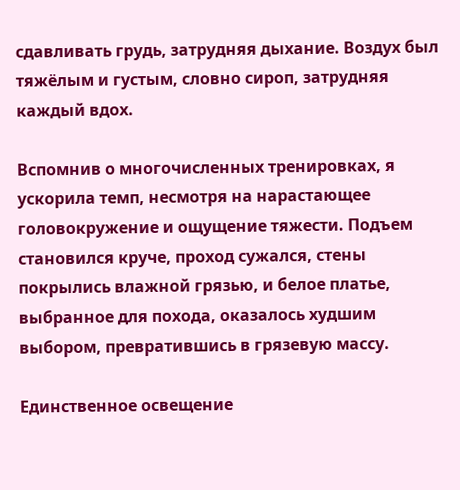сдавливать грудь, затрудняя дыхание. Воздух был тяжёлым и густым, словно сироп, затрудняя каждый вдох.

Вспомнив о многочисленных тренировках, я ускорила темп, несмотря на нарастающее головокружение и ощущение тяжести. Подъем становился круче, проход сужался, стены покрылись влажной грязью, и белое платье, выбранное для похода, оказалось худшим выбором, превратившись в грязевую массу.

Единственное освещение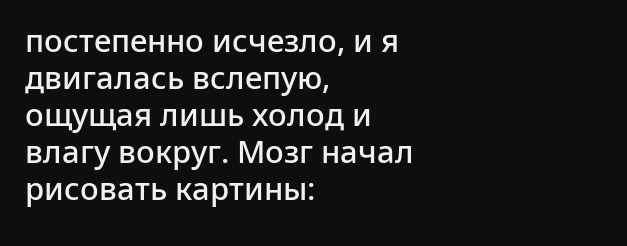постепенно исчезло, и я двигалась вслепую, ощущая лишь холод и влагу вокруг. Мозг начал рисовать картины: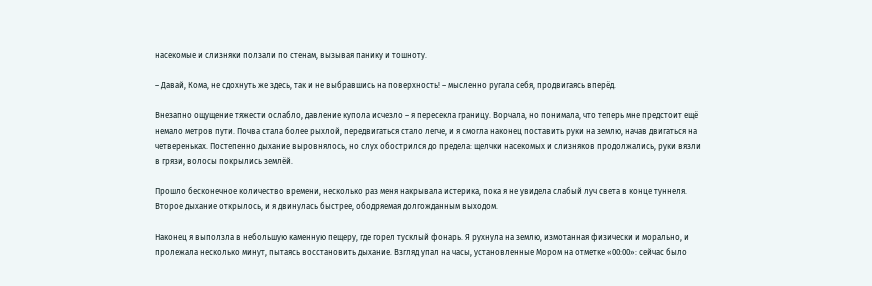насекомые и слизняки ползали по стенам, вызывая панику и тошноту.

– Давай, Кома, не сдохнуть же здесь, так и не выбравшись на поверхность! – мысленно ругала себя, продвигаясь вперёд.

Внезапно ощущение тяжести ослабло, давление купола исчезло – я пересекла границу. Ворчала, но понимала, что теперь мне предстоит ещё немало метров пути. Почва стала более рыхлой, передвигаться стало легче, и я смогла наконец поставить руки на землю, начав двигаться на четвереньках. Постепенно дыхание выровнялось, но слух обострился до предела: щелчки насекомых и слизняков продолжались, руки вязли в грязи, волосы покрылись землёй.

Прошло бесконечное количество времени, несколько раз меня накрывала истерика, пока я не увидела слабый луч света в конце туннеля. Второе дыхание открылось, и я двинулась быстрее, ободряемая долгожданным выходом.

Наконец я выползла в небольшую каменную пещеру, где горел тусклый фонарь. Я рухнула на землю, измотанная физически и морально, и пролежала несколько минут, пытаясь восстановить дыхание. Взгляд упал на часы, установленные Мором на отметке «00:00»: сейчас было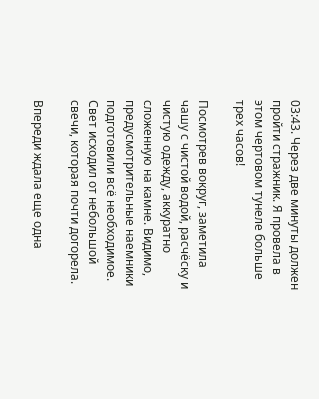03:43. Через две минуты должен пройти стражник. Я провела в этом чертовом тунеле больше трех часов!

Посмотрев вокруг, заметила чашу с чистой водой, расчёску и чистую одежду, аккуратно сложенную на камне. Видимо, предусмотрительные наемники подготовили всё необходимое. Свет исходил от небольшой свечи, которая почти догорела.

Впереди ждала еще одна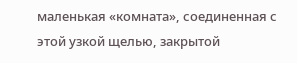маленькая «комната», соединенная с этой узкой щелью, закрытой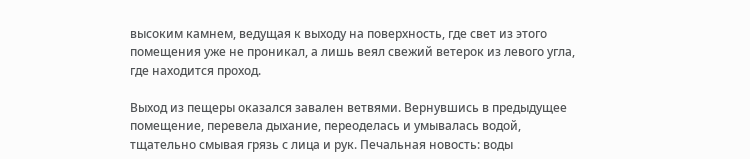высоким камнем, ведущая к выходу на поверхность, где свет из этого помещения уже не проникал, а лишь веял свежий ветерок из левого угла, где находится проход.

Выход из пещеры оказался завален ветвями. Вернувшись в предыдущее помещение, перевела дыхание, переоделась и умывалась водой, тщательно смывая грязь с лица и рук. Печальная новость: воды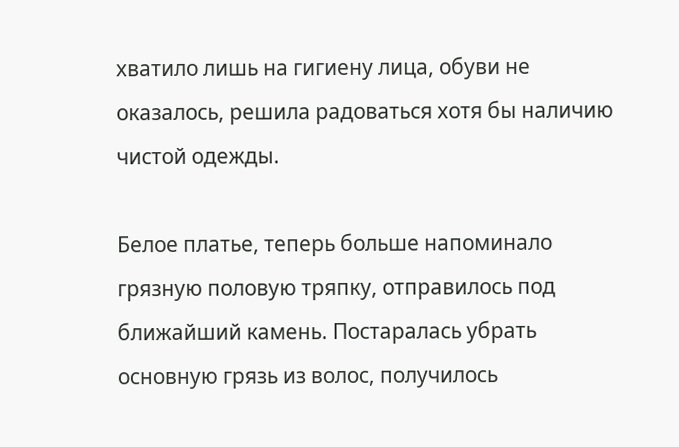хватило лишь на гигиену лица, обуви не оказалось, решила радоваться хотя бы наличию чистой одежды.

Белое платье, теперь больше напоминало грязную половую тряпку, отправилось под ближайший камень. Постаралась убрать основную грязь из волос, получилось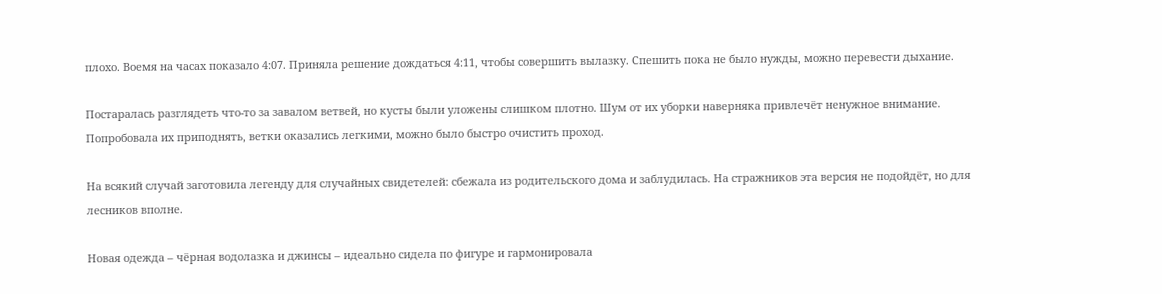плохо. Воемя на часах показало 4:07. Приняла решение дождаться 4:11, чтобы совершить вылазку. Спешить пока не было нужды, можно перевести дыхание.

Постаралась разглядеть что-то за завалом ветвей, но кусты были уложены слишком плотно. Шум от их уборки наверняка привлечёт ненужное внимание. Попробовала их приподнять, ветки оказались легкими, можно было быстро очистить проход.

На всякий случай заготовила легенду для случайных свидетелей: сбежала из родительского дома и заблудилась. На стражников эта версия не подойдёт, но для лесников вполне.

Новая одежда – чёрная водолазка и джинсы – идеально сидела по фигуре и гармонировала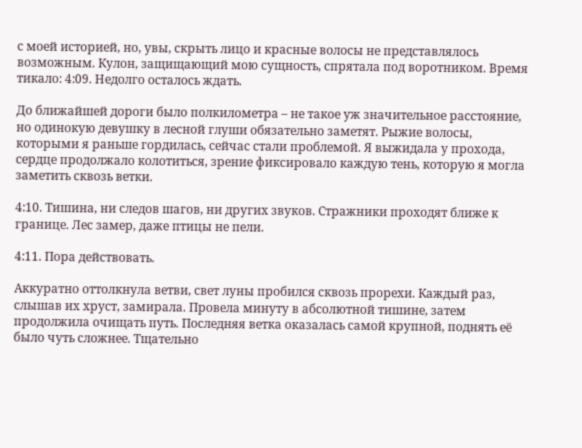с моей историей, но, увы, скрыть лицо и красные волосы не представлялось возможным. Кулон, защищающий мою сущность, спрятала под воротником. Время тикало: 4:09. Недолго осталось ждать.

До ближайшей дороги было полкилометра – не такое уж значительное расстояние, но одинокую девушку в лесной глуши обязательно заметят. Рыжие волосы, которыми я раньше гордилась, сейчас стали проблемой. Я выжидала у прохода, сердце продолжало колотиться, зрение фиксировало каждую тень, которую я могла заметить сквозь ветки.

4:10. Тишина, ни следов шагов, ни других звуков. Стражники проходят ближе к границе. Лес замер, даже птицы не пели.

4:11. Пора действовать.

Аккуратно оттолкнула ветви, свет луны пробился сквозь прорехи. Каждый раз, слышав их хруст, замирала. Провела минуту в абсолютной тишине, затем продолжила очищать путь. Последняя ветка оказалась самой крупной, поднять её было чуть сложнее. Тщательно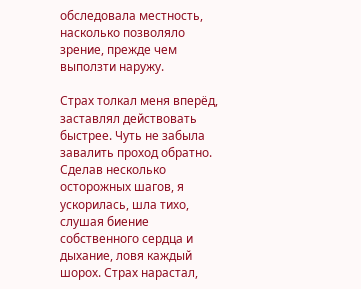обследовала местность, насколько позволяло зрение, прежде чем выползти наружу.

Страх толкал меня вперёд, заставлял действовать быстрее. Чуть не забыла завалить проход обратно. Сделав несколько осторожных шагов, я ускорилась, шла тихо, слушая биение собственного сердца и дыхание, ловя каждый шорох. Страх нарастал,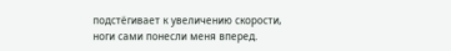подстёгивает к увеличению скорости, ноги сами понесли меня вперед.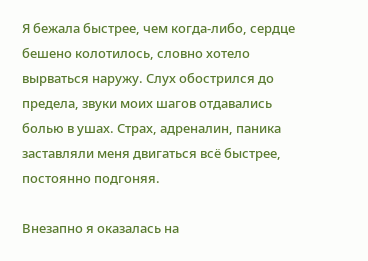Я бежала быстрее, чем когда-либо, сердце бешено колотилось, словно хотело вырваться наружу. Слух обострился до предела, звуки моих шагов отдавались болью в ушах. Страх, адреналин, паника заставляли меня двигаться всё быстрее, постоянно подгоняя.

Внезапно я оказалась на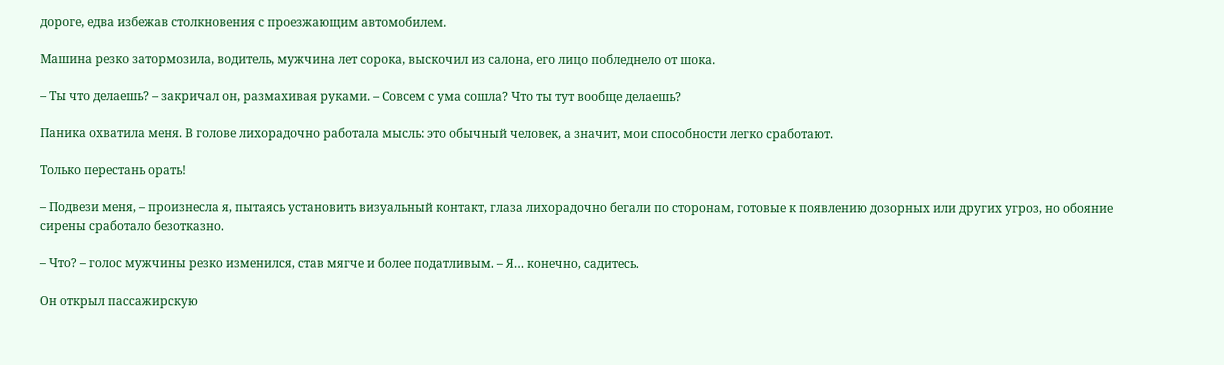дороге, едва избежав столкновения с проезжающим автомобилем.

Машина резко затормозила, водитель, мужчина лет сорока, выскочил из салона, его лицо побледнело от шока.

– Ты что делаешь? – закричал он, размахивая руками. – Совсем с ума сошла? Что ты тут вообще делаешь?

Паника охватила меня. В голове лихорадочно работала мысль: это обычный человек, а значит, мои способности легко сработают.

Только перестань орать!

– Подвези меня, – произнесла я, пытаясь установить визуальный контакт, глаза лихорадочно бегали по сторонам, готовые к появлению дозорных или других угроз, но обояние сирены сработало безотказно.

– Что? – голос мужчины резко изменился, став мягче и более податливым. – Я… конечно, садитесь.

Он открыл пассажирскую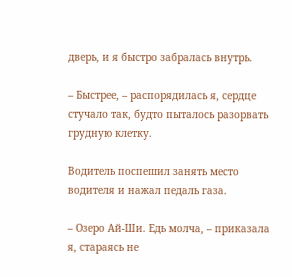дверь, и я быстро забралась внутрь.

– Быстрее, – распорядилась я, сердце стучало так, будто пыталось разорвать грудную клетку.

Водитель поспешил занять место водителя и нажал педаль газа.

– Озеро Ай-Ши. Едь молча, – приказала я, стараясь не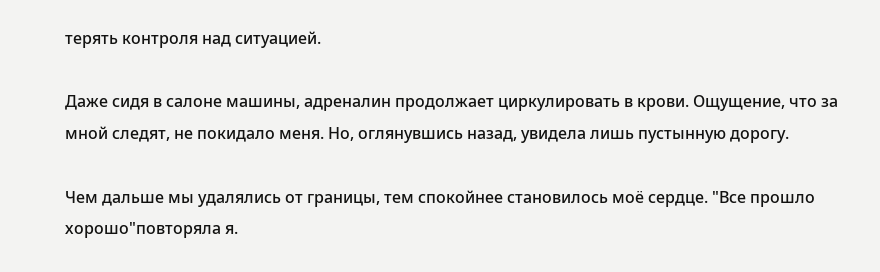терять контроля над ситуацией.

Даже сидя в салоне машины, адреналин продолжает циркулировать в крови. Ощущение, что за мной следят, не покидало меня. Но, оглянувшись назад, увидела лишь пустынную дорогу.

Чем дальше мы удалялись от границы, тем спокойнее становилось моё сердце. "Все прошло хорошо"повторяла я.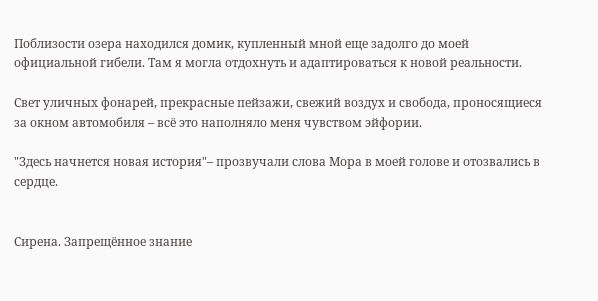Поблизости озера находился домик, купленный мной еще задолго до моей официальной гибели. Там я могла отдохнуть и адаптироваться к новой реальности.

Свет уличных фонарей, прекрасные пейзажи, свежий воздух и свобода, проносящиеся за окном автомобиля – всё это наполняло меня чувством эйфории.

"Здесь начнется новая история"– прозвучали слова Мора в моей голове и отозвались в сердце.


Сирена. Запрещённое знание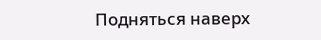Подняться наверх